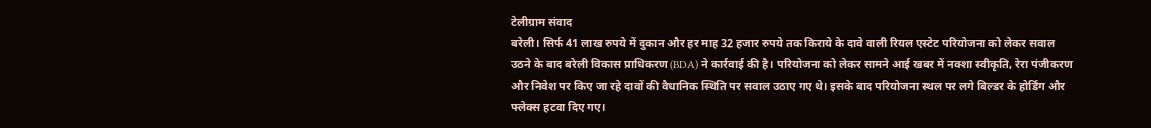टेलीग्राम संवाद
बरेली। सिर्फ 41 लाख रुपये में दुकान और हर माह 32 हजार रुपये तक किराये के दावे वाली रियल एस्टेट परियोजना को लेकर सवाल उठने के बाद बरेली विकास प्राधिकरण (BDA) ने कार्रवाई की है। परियोजना को लेकर सामने आई खबर में नक्शा स्वीकृति, रेरा पंजीकरण और निवेश पर किए जा रहे दावों की वैधानिक स्थिति पर सवाल उठाए गए थे। इसके बाद परियोजना स्थल पर लगे बिल्डर के होर्डिंग और फ्लेक्स हटवा दिए गए।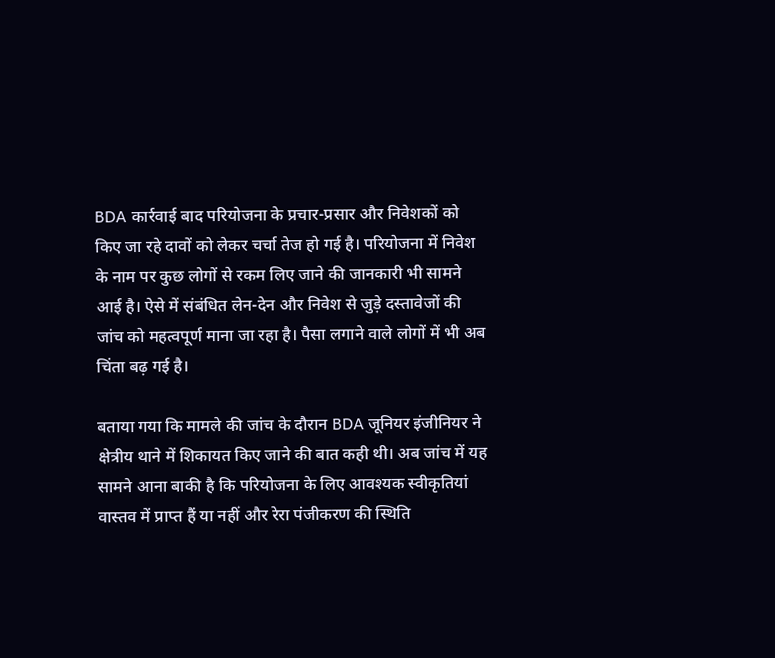BDA कार्रवाई बाद परियोजना के प्रचार-प्रसार और निवेशकों को किए जा रहे दावों को लेकर चर्चा तेज हो गई है। परियोजना में निवेश के नाम पर कुछ लोगों से रकम लिए जाने की जानकारी भी सामने आई है। ऐसे में संबंधित लेन-देन और निवेश से जुड़े दस्तावेजों की जांच को महत्वपूर्ण माना जा रहा है। पैसा लगाने वाले लोगों में भी अब चिंता बढ़ गई है।

बताया गया कि मामले की जांच के दौरान BDA जूनियर इंजीनियर ने क्षेत्रीय थाने में शिकायत किए जाने की बात कही थी। अब जांच में यह सामने आना बाकी है कि परियोजना के लिए आवश्यक स्वीकृतियां वास्तव में प्राप्त हैं या नहीं और रेरा पंजीकरण की स्थिति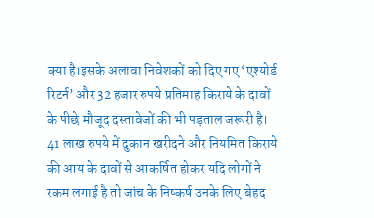क्या है।इसके अलावा निवेशकों को दिए गए ‘एश्योर्ड रिटर्न’ और 32 हजार रुपये प्रतिमाह किराये के दावों के पीछे मौजूद दस्तावेजों की भी पड़ताल जरूरी है।
41 लाख रुपये में दुकान खरीदने और नियमित किराये की आय के दावों से आकर्षित होकर यदि लोगों ने रकम लगाई है तो जांच के निष्कर्ष उनके लिए बेहद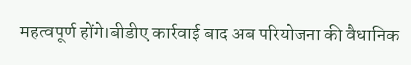महत्वपूर्ण होंगे।बीडीए कार्रवाई बाद अब परियोजना की वैधानिक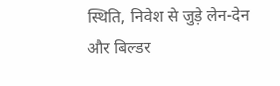स्थिति, निवेश से जुड़े लेन-देन और बिल्डर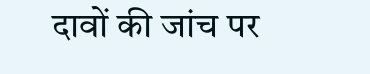दावों की जांच पर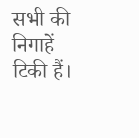सभी की निगाहें टिकी हैं।